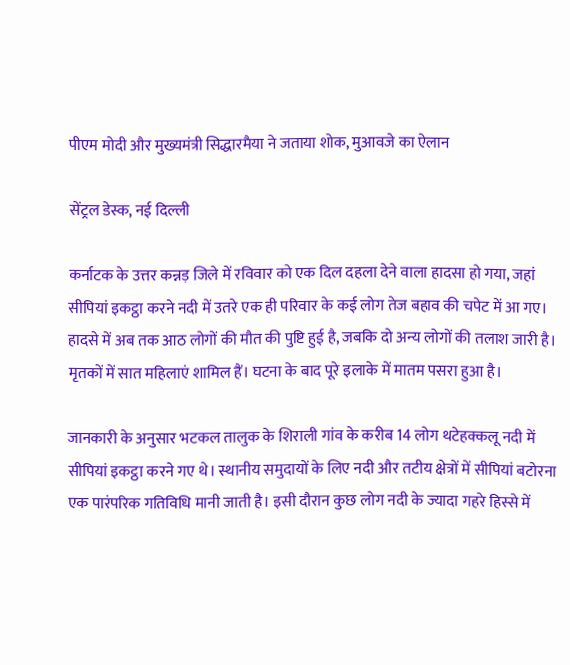पीएम मोदी और मुख्यमंत्री सिद्धारमैया ने जताया शोक, मुआवजे का ऐलान

सेंट्रल डेस्क, नई दिल्ली

कर्नाटक के उत्तर कन्नड़ जिले में रविवार को एक दिल दहला देने वाला हादसा हो गया, जहां सीपियां इकट्ठा करने नदी में उतरे एक ही परिवार के कई लोग तेज बहाव की चपेट में आ गए। हादसे में अब तक आठ लोगों की मौत की पुष्टि हुई है, जबकि दो अन्य लोगों की तलाश जारी है। मृतकों में सात महिलाएं शामिल हैं। घटना के बाद पूरे इलाके में मातम पसरा हुआ है।

जानकारी के अनुसार भटकल तालुक के शिराली गांव के करीब 14 लोग थटेहक्कलू नदी में सीपियां इकट्ठा करने गए थे। स्थानीय समुदायों के लिए नदी और तटीय क्षेत्रों में सीपियां बटोरना एक पारंपरिक गतिविधि मानी जाती है। इसी दौरान कुछ लोग नदी के ज्यादा गहरे हिस्से में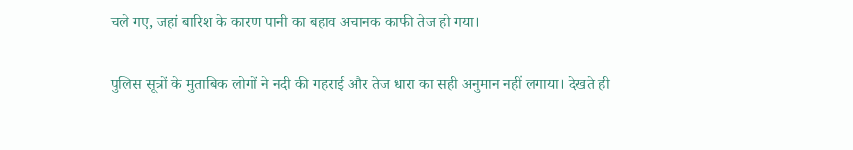चले गए, जहां बारिश के कारण पानी का बहाव अचानक काफी तेज हो गया।

पुलिस सूत्रों के मुताबिक लोगों ने नदी की गहराई और तेज धारा का सही अनुमान नहीं लगाया। देखते ही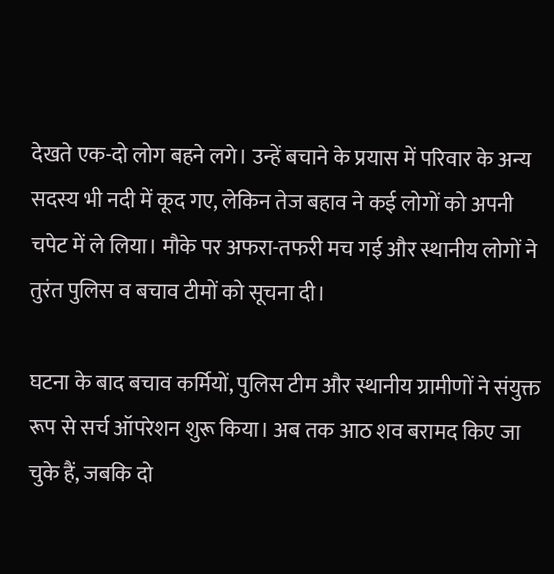देखते एक-दो लोग बहने लगे। उन्हें बचाने के प्रयास में परिवार के अन्य सदस्य भी नदी में कूद गए, लेकिन तेज बहाव ने कई लोगों को अपनी चपेट में ले लिया। मौके पर अफरा-तफरी मच गई और स्थानीय लोगों ने तुरंत पुलिस व बचाव टीमों को सूचना दी।

घटना के बाद बचाव कर्मियों, पुलिस टीम और स्थानीय ग्रामीणों ने संयुक्त रूप से सर्च ऑपरेशन शुरू किया। अब तक आठ शव बरामद किए जा चुके हैं, जबकि दो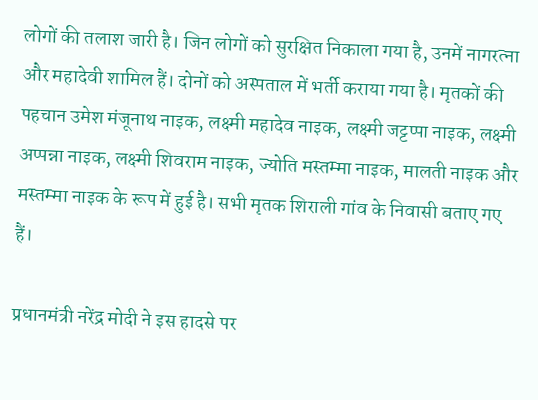लोगों की तलाश जारी है। जिन लोगों को सुरक्षित निकाला गया है, उनमें नागरत्ना और महादेवी शामिल हैं। दोनों को अस्पताल में भर्ती कराया गया है। मृतकों की पहचान उमेश मंजूनाथ नाइक, लक्ष्मी महादेव नाइक, लक्ष्मी जट्टप्पा नाइक, लक्ष्मी अप्पन्ना नाइक, लक्ष्मी शिवराम नाइक, ज्योति मस्तम्मा नाइक, मालती नाइक और मस्तम्मा नाइक के रूप में हुई है। सभी मृतक शिराली गांव के निवासी बताए गए हैं।

प्रधानमंत्री नरेंद्र मोदी ने इस हादसे पर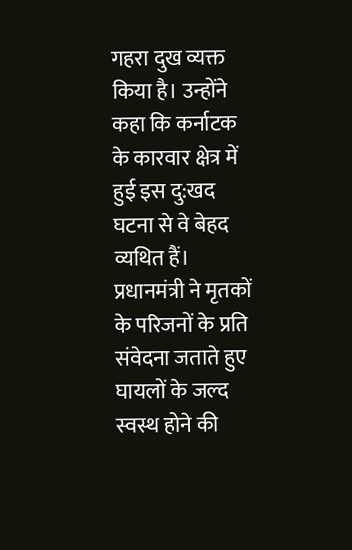गहरा दुख व्यक्त किया है। उन्होंने कहा कि कर्नाटक के कारवार क्षेत्र में हुई इस दु:खद घटना से वे बेहद व्यथित हैं। प्रधानमंत्री ने मृतकों के परिजनों के प्रति संवेदना जताते हुए घायलों के जल्द स्वस्थ होने की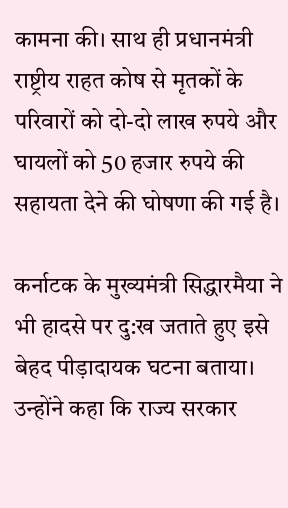कामना की। साथ ही प्रधानमंत्री राष्ट्रीय राहत कोष से मृतकों के परिवारों को दो-दो लाख रुपये और घायलों को 50 हजार रुपये की सहायता देने की घोषणा की गई है।

कर्नाटक के मुख्यमंत्री सिद्धारमैया ने भी हादसे पर दु:ख जताते हुए इसे बेहद पीड़ादायक घटना बताया। उन्होंने कहा कि राज्य सरकार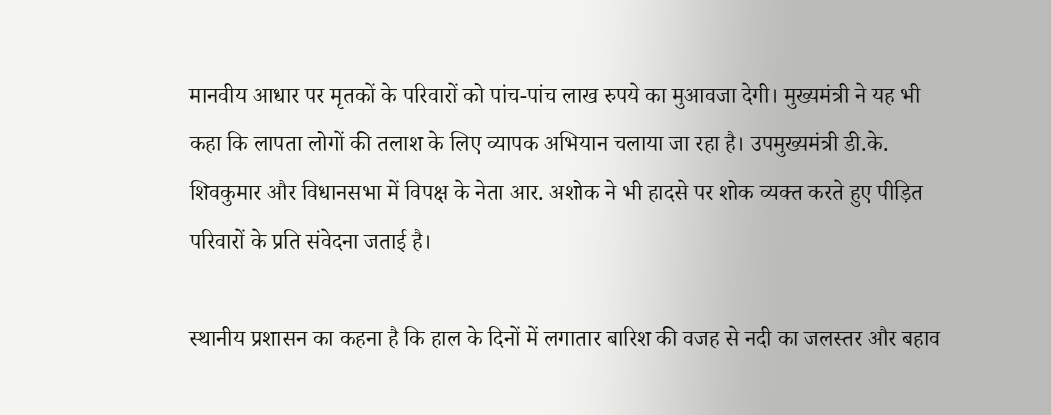मानवीय आधार पर मृतकों के परिवारों को पांच-पांच लाख रुपये का मुआवजा देगी। मुख्यमंत्री ने यह भी कहा कि लापता लोगों की तलाश के लिए व्यापक अभियान चलाया जा रहा है। उपमुख्यमंत्री डी.के. शिवकुमार और विधानसभा में विपक्ष के नेता आर. अशोक ने भी हादसे पर शोक व्यक्त करते हुए पीड़ित परिवारों के प्रति संवेदना जताई है।

स्थानीय प्रशासन का कहना है कि हाल के दिनों में लगातार बारिश की वजह से नदी का जलस्तर और बहाव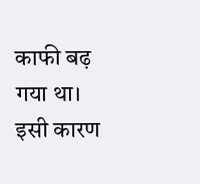काफी बढ़ गया था। इसी कारण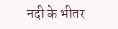नदी के भीतर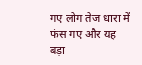गए लोग तेज धारा में फंस गए और यह बड़ा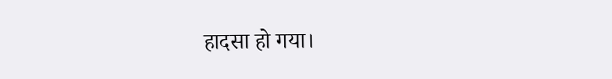हादसा हो गया।